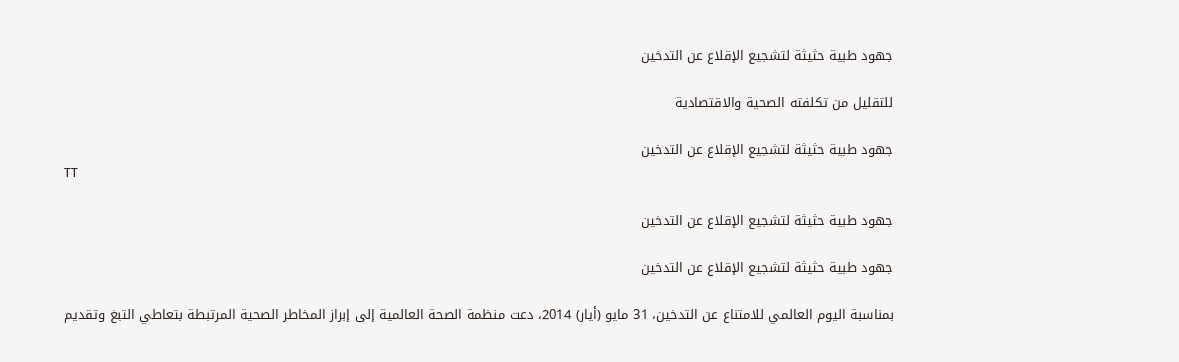جهود طبية حثيثة لتشجيع الإقلاع عن التدخين

للتقليل من تكلفته الصحية والاقتصادية

جهود طبية حثيثة لتشجيع الإقلاع عن التدخين
TT

جهود طبية حثيثة لتشجيع الإقلاع عن التدخين

جهود طبية حثيثة لتشجيع الإقلاع عن التدخين

بمناسبة اليوم العالمي للامتناع عن التدخين، 31 مايو (أيار) 2014، دعت منظمة الصحة العالمية إلى إبراز المخاطر الصحية المرتبطة بتعاطي التبغ وتقديم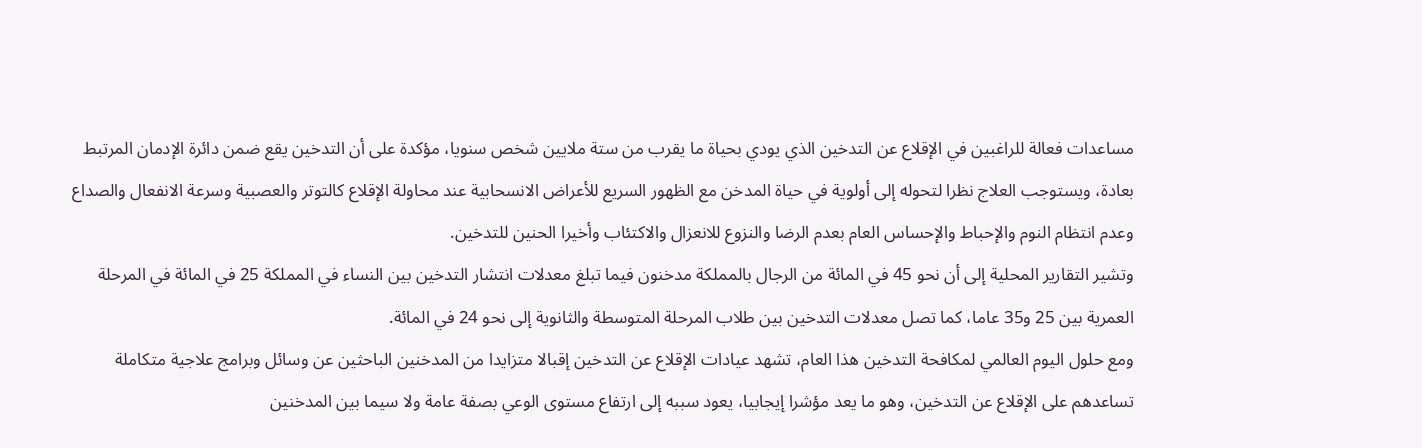مساعدات فعالة للراغبين في الإقلاع عن التدخين الذي يودي بحياة ما يقرب من ستة ملايين شخص سنويا، مؤكدة على أن التدخين يقع ضمن دائرة الإدمان المرتبط بعادة، ويستوجب العلاج نظرا لتحوله إلى أولوية في حياة المدخن مع الظهور السريع للأعراض الانسحابية عند محاولة الإقلاع كالتوتر والعصبية وسرعة الانفعال والصداع وعدم انتظام النوم والإحباط والإحساس العام بعدم الرضا والنزوع للانعزال والاكتئاب وأخيرا الحنين للتدخين.
وتشير التقارير المحلية إلى أن نحو 45 في المائة من الرجال بالمملكة مدخنون فيما تبلغ معدلات انتشار التدخين بين النساء في المملكة 25 في المائة في المرحلة العمرية بين 25 و35 عاما، كما تصل معدلات التدخين بين طلاب المرحلة المتوسطة والثانوية إلى نحو 24 في المائة.
ومع حلول اليوم العالمي لمكافحة التدخين هذا العام، تشهد عيادات الإقلاع عن التدخين إقبالا متزايدا من المدخنين الباحثين عن وسائل وبرامج علاجية متكاملة تساعدهم على الإقلاع عن التدخين، وهو ما يعد مؤشرا إيجابيا، يعود سببه إلى ارتفاع مستوى الوعي بصفة عامة ولا سيما بين المدخنين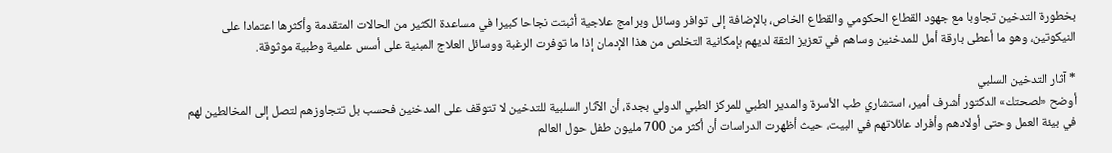بخطورة التدخين تجاوبا مع جهود القطاع الحكومي والقطاع الخاص، بالإضافة إلى توافر وسائل وبرامج علاجية أثبتت نجاحا كبيرا في مساعدة الكثير من الحالات المتقدمة وأكثرها اعتمادا على النيكوتين، وهو ما أعطى بارقة أمل للمدخنين وساهم في تعزيز الثقة لديهم بإمكانية التخلص من هذا الإدمان إذا ما توفرت الرغبة ووسائل العلاج المبنية على أسس علمية وطبية موثوقة.

* آثار التدخين السلبي
أوضح «لصحتك» الدكتور أشرف أمير، استشاري طب الأسرة والمدير الطبي للمركز الطبي الدولي بجدة، أن الآثار السلبية للتدخين لا تتوقف على المدخنين فحسب بل تتجاوزهم لتصل إلى المخالطين لهم في بيئة العمل وحتى أولادهم وأفراد عائلاتهم في البيت، حيث أظهرت الدراسات أن أكثر من 700 مليون طفل حول العالم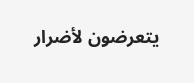يتعرضون لأضرار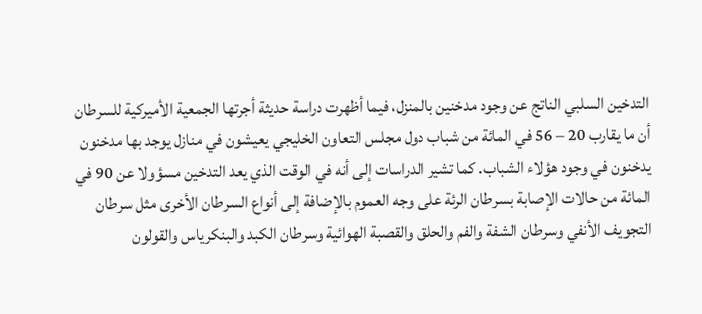التدخين السلبي الناتج عن وجود مدخنين بالمنزل، فيما أظهرت دراسة حديثة أجرتها الجمعية الأميركية للسرطان أن ما يقارب 20 – 56 في المائة من شباب دول مجلس التعاون الخليجي يعيشون في منازل يوجد بها مدخنون يدخنون في وجود هؤلاء الشباب. كما تشير الدراسات إلى أنه في الوقت الذي يعد التدخين مسؤولا عن 90 في المائة من حالات الإصابة بسرطان الرئة على وجه العموم بالإضافة إلى أنواع السرطان الأخرى مثل سرطان التجويف الأنفي وسرطان الشفة والفم والحلق والقصبة الهوائية وسرطان الكبد والبنكرياس والقولون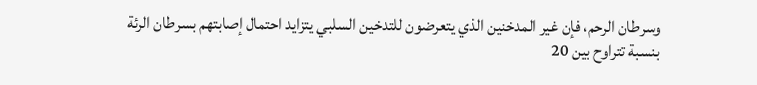وسرطان الرحم، فإن غير المدخنين الذي يتعرضون للتدخين السلبي يتزايد احتمال إصابتهم بسرطان الرئة بنسبة تتراوح بين 20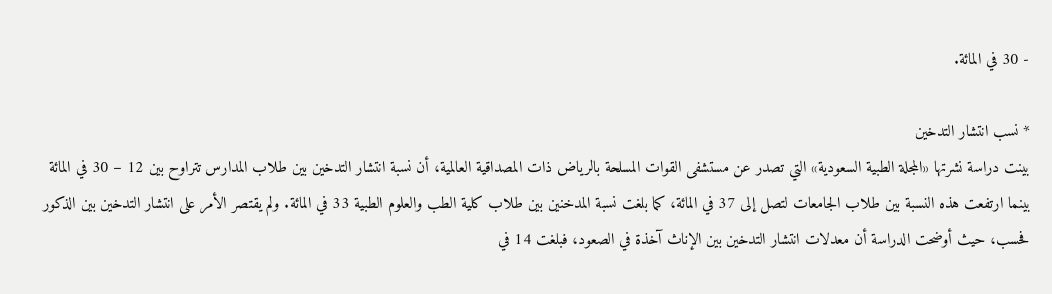- 30 في المائة.

* نسب انتشار التدخين
بينت دراسة نشرتها «المجلة الطبية السعودية» التي تصدر عن مستشفى القوات المسلحة بالرياض ذات المصداقية العالمية، أن نسبة انتشار التدخين بين طلاب المدارس تتراوح بين 12 – 30 في المائة بينما ارتفعت هذه النسبة بين طلاب الجامعات لتصل إلى 37 في المائة، كما بلغت نسبة المدخنين بين طلاب كلية الطب والعلوم الطبية 33 في المائة. ولم يقتصر الأمر على انتشار التدخين بين الذكور فحسب، حيث أوضحت الدراسة أن معدلات انتشار التدخين بين الإناث آخذة في الصعود، فبلغت 14 في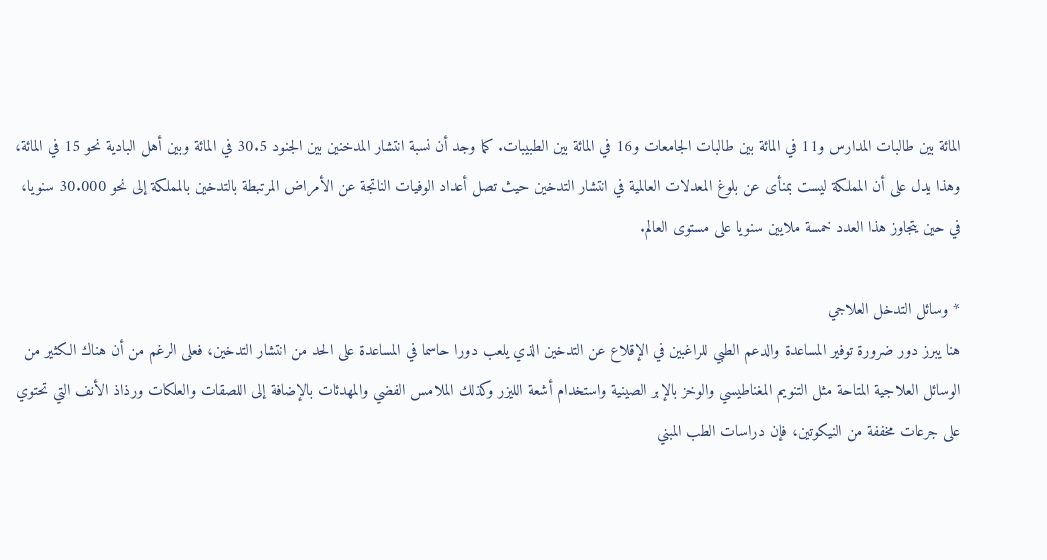المائة بين طالبات المدارس و11 في المائة بين طالبات الجامعات و16 في المائة بين الطبيبات. كما وجد أن نسبة انتشار المدخنين بين الجنود 30.5 في المائة وبين أهل البادية نحو 15 في المائة، وهذا يدل على أن المملكة ليست بمنأى عن بلوغ المعدلات العالمية في انتشار التدخين حيث تصل أعداد الوفيات الناتجة عن الأمراض المرتبطة بالتدخين بالمملكة إلى نحو 30.000 سنويا، في حين يتجاوز هذا العدد خمسة ملايين سنويا على مستوى العالم.

* وسائل التدخل العلاجي
هنا يبرز دور ضرورة توفير المساعدة والدعم الطبي للراغبين في الإقلاع عن التدخين الذي يلعب دورا حاسما في المساعدة على الحد من انتشار التدخين، فعلى الرغم من أن هناك الكثير من الوسائل العلاجية المتاحة مثل التنويم المغناطيسي والوخز بالإبر الصينية واستخدام أشعة الليزر وكذلك الملامس الفضي والمهدئات بالإضافة إلى اللصقات والعلكات ورذاذ الأنف التي تحتوي على جرعات مخففة من النيكوتين، فإن دراسات الطب المبني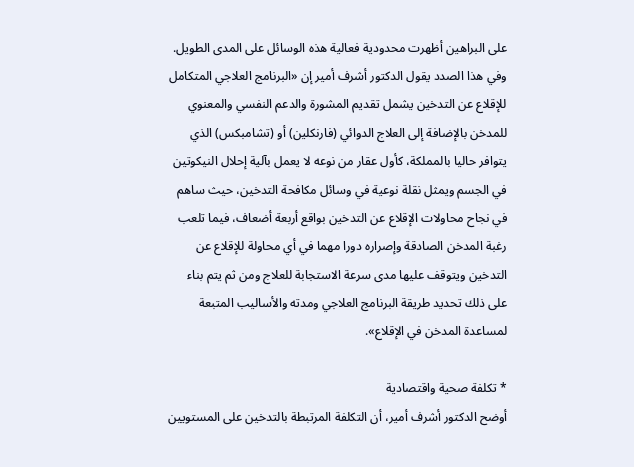على البراهين أظهرت محدودية فعالية هذه الوسائل على المدى الطويل.
وفي هذا الصدد يقول الدكتور أشرف أمير إن «البرنامج العلاجي المتكامل للإقلاع عن التدخين يشمل تقديم المشورة والدعم النفسي والمعنوي للمدخن بالإضافة إلى العلاج الدوائي (فارنكلين) أو (تشامبكس) الذي يتوافر حاليا بالمملكة، كأول عقار من نوعه لا يعمل بآلية إحلال النيكوتين في الجسم ويمثل نقلة نوعية في وسائل مكافحة التدخين، حيث ساهم في نجاح محاولات الإقلاع عن التدخين بواقع أربعة أضعاف، فيما تلعب رغبة المدخن الصادقة وإصراره دورا مهما في أي محاولة للإقلاع عن التدخين ويتوقف عليها مدى سرعة الاستجابة للعلاج ومن ثم يتم بناء على ذلك تحديد طريقة البرنامج العلاجي ومدته والأساليب المتبعة لمساعدة المدخن في الإقلاع».

* تكلفة صحية واقتصادية
أوضح الدكتور أشرف أمير، أن التكلفة المرتبطة بالتدخين على المستويين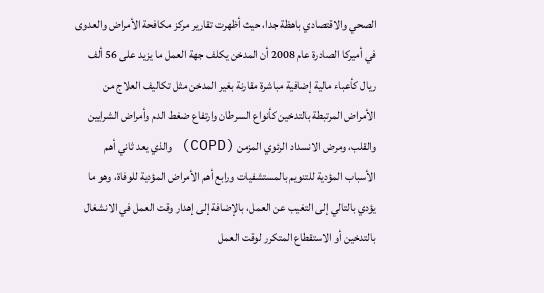الصحي والاقتصادي باهظة جدا، حيث أظهرت تقارير مركز مكافحة الأمراض والعدوى في أميركا الصادرة عام 2008 أن المدخن يكلف جهة العمل ما يزيد على 56 ألف ريال كأعباء مالية إضافية مباشرة مقارنة بغير المدخن مثل تكاليف العلاج من الأمراض المرتبطة بالتدخين كأنواع السرطان وارتفاع ضغط الدم وأمراض الشرايين والقلب، ومرض الانسداد الرئوي المزمن (COPD) والذي يعد ثاني أهم الأسباب المؤدية للتنويم بالمستشفيات ورابع أهم الأمراض المؤدية للوفاة، وهو ما يؤدي بالتالي إلى التغيب عن العمل، بالإضافة إلى إهدار وقت العمل في الانشغال بالتدخين أو الاستقطاع المتكرر لوقت العمل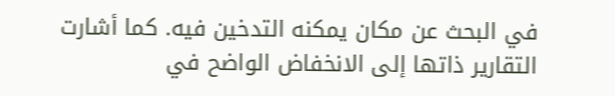في البحث عن مكان يمكنه التدخين فيه. كما أشارت التقارير ذاتها إلى الانخفاض الواضح في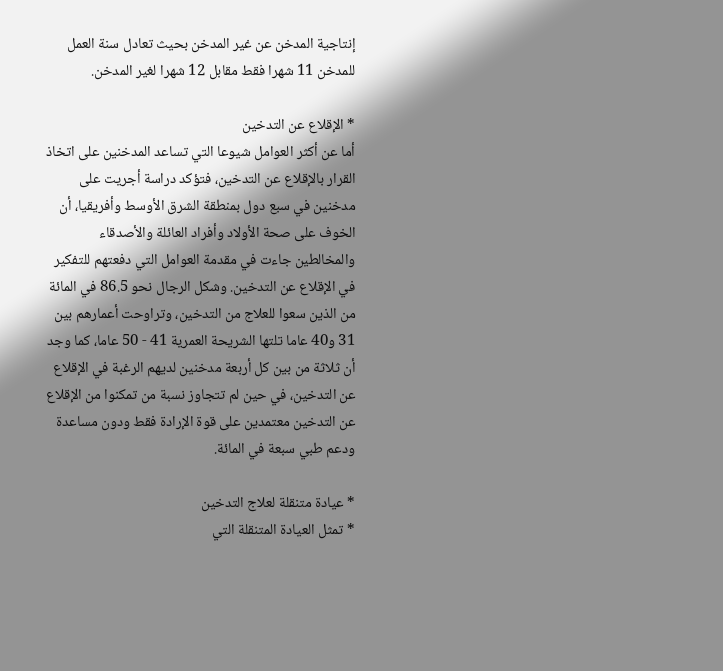إنتاجية المدخن عن غير المدخن بحيث تعادل سنة العمل للمدخن 11 شهرا فقط مقابل 12 شهرا لغير المدخن.

* الإقلاع عن التدخين
أما عن أكثر العوامل شيوعا التي تساعد المدخنين على اتخاذ القرار بالإقلاع عن التدخين، فتؤكد دراسة أجريت على مدخنين في سبع دول بمنطقة الشرق الأوسط وأفريقيا، أن الخوف على صحة الأولاد وأفراد العائلة والأصدقاء والمخالطين جاءت في مقدمة العوامل التي دفعتهم للتفكير في الإقلاع عن التدخين. وشكل الرجال نحو 86.5 في المائة من الذين سعوا للعلاج من التدخين، وتراوحت أعمارهم بين 31 و40 عاما تلتها الشريحة العمرية 41 - 50 عاما، كما وجد أن ثلاثة من بين كل أربعة مدخنين لديهم الرغبة في الإقلاع عن التدخين، في حين لم تتجاوز نسبة من تمكنوا من الإقلاع عن التدخين معتمدين على قوة الإرادة فقط ودون مساعدة ودعم طبي سبعة في المائة.

* عيادة متنقلة لعلاج التدخين
* تمثل العيادة المتنقلة التي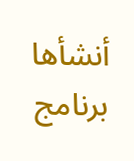أنشأها برنامج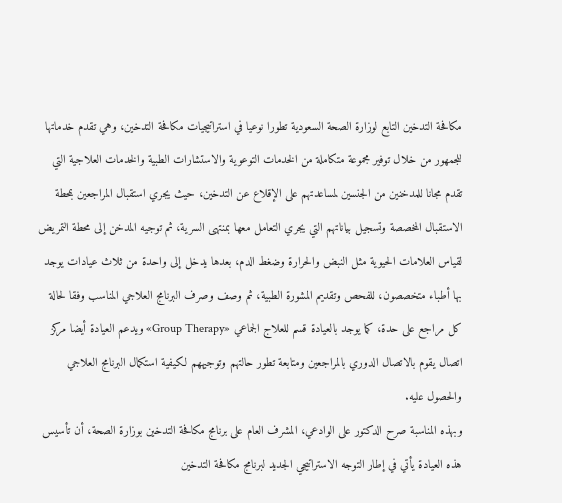مكافحة التدخين التابع لوزارة الصحة السعودية تطورا نوعيا في استراتيجيات مكافحة التدخين، وهي تقدم خدماتها للجمهور من خلال توفير مجموعة متكاملة من الخدمات التوعوية والاستشارات الطبية والخدمات العلاجية التي تقدم مجانا للمدخنين من الجنسين لمساعدتهم على الإقلاع عن التدخين، حيث يجري استقبال المراجعين بمحطة الاستقبال المخصصة وتسجيل بياناتهم التي يجري التعامل معها بمنتهى السرية، ثم توجيه المدخن إلى محطة التمريض لقياس العلامات الحيوية مثل النبض والحرارة وضغط الدم، بعدها يدخل إلى واحدة من ثلاث عيادات يوجد بها أطباء متخصصون، للفحص وتقديم المشورة الطبية، ثم وصف وصرف البرنامج العلاجي المناسب وفقا لحالة كل مراجع على حدة، كما يوجد بالعيادة قسم للعلاج الجماعي «Group Therapy» ويدعم العيادة أيضا مركز اتصال يقوم بالاتصال الدوري بالمراجعين ومتابعة تطور حالتهم وتوجيههم لكيفية استكمال البرنامج العلاجي والحصول عليه.
وبهذه المناسبة صرح الدكتور على الوادعي، المشرف العام على برنامج مكافحة التدخين بوزارة الصحة، أن تأسيس هذه العيادة يأتي في إطار التوجه الاستراتيجي الجديد لبرنامج مكافحة التدخين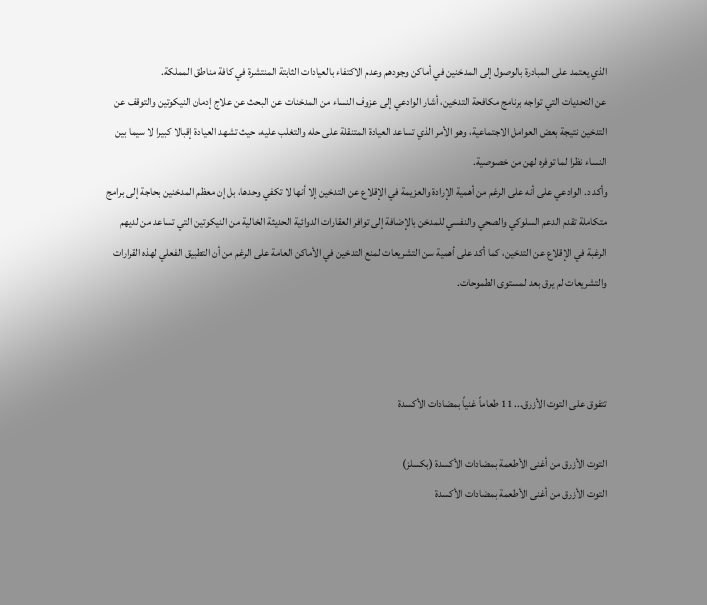الذي يعتمد على المبادرة بالوصول إلى المدخنين في أماكن وجودهم وعدم الاكتفاء بالعيادات الثابتة المنتشرة في كافة مناطق المملكة.
عن التحديات التي تواجه برنامج مكافحة التدخين، أشار الوادعي إلى عزوف النساء من المدخنات عن البحث عن علاج إدمان النيكوتين والتوقف عن التدخين نتيجة بعض العوامل الاجتماعية، وهو الأمر الذي تساعد العيادة المتنقلة على حله والتغلب عليه، حيث تشهد العيادة إقبالا كبيرا لا سيما بين النساء نظرا لما توفره لهن من خصوصية.
وأكد د. الوادعي على أنه على الرغم من أهمية الإرادة والعزيمة في الإقلاع عن التدخين إلا أنها لا تكفي وحدها، بل إن معظم المدخنين بحاجة إلى برامج متكاملة تقدم الدعم السلوكي والصحي والنفسي للمدخن بالإضافة إلى توافر العقارات الدوائية الحديثة الخالية من النيكوتين التي تساعد من لديهم الرغبة في الإقلاع عن التدخين، كما أكد على أهمية سن التشريعات لمنع التدخين في الأماكن العامة على الرغم من أن التطبيق الفعلي لهذه القرارات والتشريعات لم يرق بعد لمستوى الطموحات.



تتفوق على التوت الأزرق... 11 طعاماً غنياً بمضادات الأكسدة

التوت الأزرق من أغنى الأطعمة بمضادات الأكسدة (بكسلز)
التوت الأزرق من أغنى الأطعمة بمضادات الأكسدة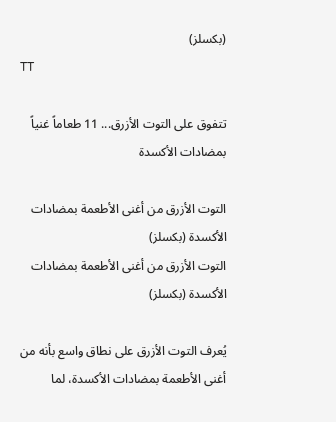(بكسلز)
TT

تتفوق على التوت الأزرق... 11 طعاماً غنياً بمضادات الأكسدة

التوت الأزرق من أغنى الأطعمة بمضادات الأكسدة (بكسلز)
التوت الأزرق من أغنى الأطعمة بمضادات الأكسدة (بكسلز)

يُعرف التوت الأزرق على نطاق واسع بأنه من أغنى الأطعمة بمضادات الأكسدة، لما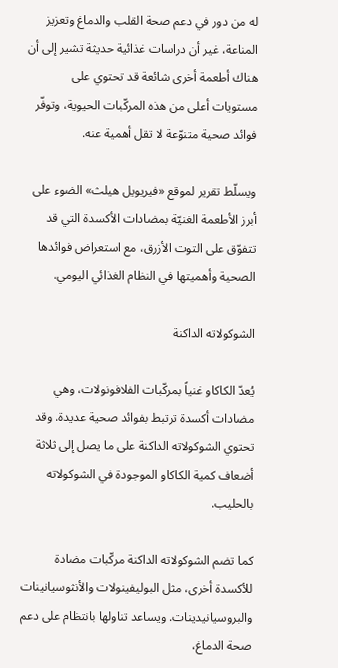له من دور في دعم صحة القلب والدماغ وتعزيز المناعة، غير أن دراسات غذائية حديثة تشير إلى أن هناك أطعمة أخرى شائعة قد تحتوي على مستويات أعلى من هذه المركّبات الحيوية، وتوفّر فوائد صحية متنوّعة لا تقل أهمية عنه.

ويسلّط تقرير لموقع «فيريويل هيلث» الضوء على أبرز الأطعمة الغنيّة بمضادات الأكسدة التي قد تتفوّق على التوت الأزرق، مع استعراض فوائدها الصحية وأهميتها في النظام الغذائي اليومي.

الشوكولاته الداكنة

يُعدّ الكاكاو غنياً بمركّبات الفلافونولات، وهي مضادات أكسدة ترتبط بفوائد صحية عديدة. وقد تحتوي الشوكولاته الداكنة على ما يصل إلى ثلاثة أضعاف كمية الكاكاو الموجودة في الشوكولاته بالحليب.

كما تضم الشوكولاته الداكنة مركّبات مضادة للأكسدة أخرى، مثل البوليفينولات والأنثوسيانينات والبروسيانيدينات. ويساعد تناولها بانتظام على دعم صحة الدماغ،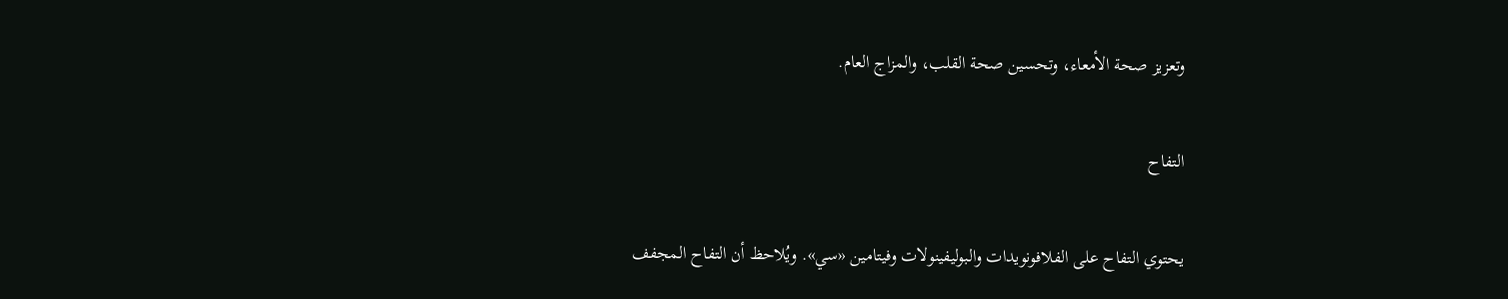وتعزيز صحة الأمعاء، وتحسين صحة القلب، والمزاج العام.

التفاح

يحتوي التفاح على الفلافونويدات والبوليفينولات وفيتامين «سي». ويُلاحظ أن التفاح المجفف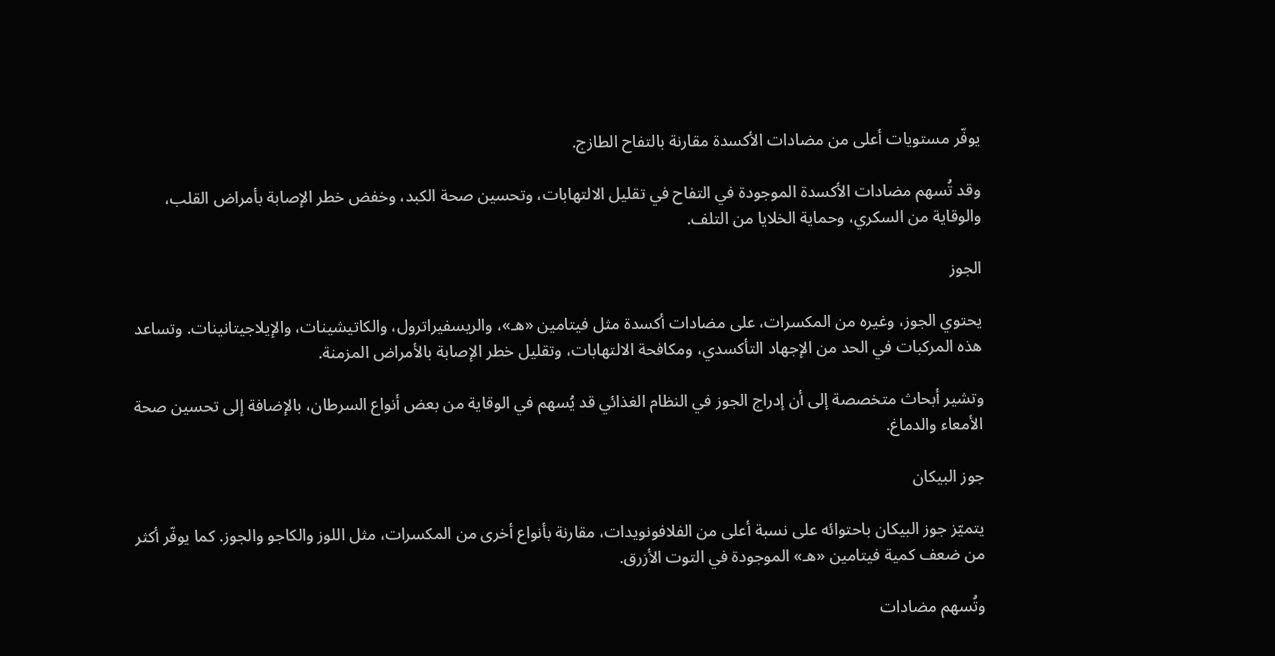يوفّر مستويات أعلى من مضادات الأكسدة مقارنة بالتفاح الطازج.

وقد تُسهم مضادات الأكسدة الموجودة في التفاح في تقليل الالتهابات، وتحسين صحة الكبد، وخفض خطر الإصابة بأمراض القلب، والوقاية من السكري، وحماية الخلايا من التلف.

الجوز

يحتوي الجوز، وغيره من المكسرات، على مضادات أكسدة مثل فيتامين «هـ»، والريسفيراترول، والكاتيشينات، والإيلاجيتانينات. وتساعد هذه المركبات في الحد من الإجهاد التأكسدي، ومكافحة الالتهابات، وتقليل خطر الإصابة بالأمراض المزمنة.

وتشير أبحاث متخصصة إلى أن إدراج الجوز في النظام الغذائي قد يُسهم في الوقاية من بعض أنواع السرطان، بالإضافة إلى تحسين صحة الأمعاء والدماغ.

جوز البيكان

يتميّز جوز البيكان باحتوائه على نسبة أعلى من الفلافونويدات، مقارنة بأنواع أخرى من المكسرات، مثل اللوز والكاجو والجوز. كما يوفّر أكثر من ضعف كمية فيتامين «هـ» الموجودة في التوت الأزرق.

وتُسهم مضادات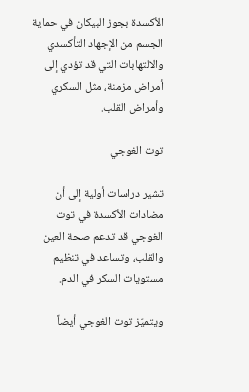الأكسدة بجوز البيكان في حماية الجسم من الإجهاد التأكسدي والالتهابات التي قد تؤدي إلى أمراض مزمنة، مثل السكري وأمراض القلب.

توت الغوجي

تشير دراسات أولية إلى أن مضادات الأكسدة في توت الغوجي قد تدعم صحة العين والقلب، وتساعد في تنظيم مستويات السكر في الدم.

ويتميّز توت الغوجي أيضاً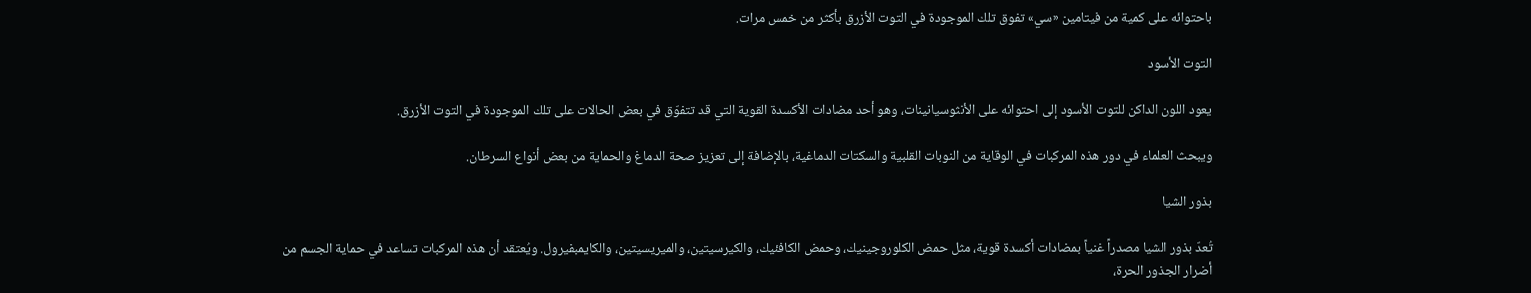باحتوائه على كمية من فيتامين «سي» تفوق تلك الموجودة في التوت الأزرق بأكثر من خمس مرات.

التوت الأسود

يعود اللون الداكن للتوت الأسود إلى احتوائه على الأنثوسيانينات، وهو أحد مضادات الأكسدة القوية التي قد تتفوّق في بعض الحالات على تلك الموجودة في التوت الأزرق.

ويبحث العلماء في دور هذه المركبات في الوقاية من النوبات القلبية والسكتات الدماغية، بالإضافة إلى تعزيز صحة الدماغ والحماية من بعض أنواع السرطان.

بذور الشيا

تُعدّ بذور الشيا مصدراً غنياً بمضادات أكسدة قوية، مثل حمض الكلوروجينيك، وحمض الكافئيك، والكيرسيتين، والميريسيتين، والكايمبفيرول. ويُعتقد أن هذه المركبات تساعد في حماية الجسم من أضرار الجذور الحرة،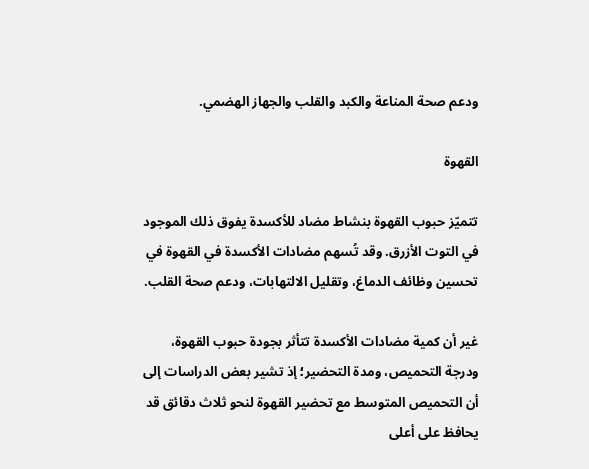ودعم صحة المناعة والكبد والقلب والجهاز الهضمي.

القهوة

تتميّز حبوب القهوة بنشاط مضاد للأكسدة يفوق ذلك الموجود في التوت الأزرق. وقد تُسهم مضادات الأكسدة في القهوة في تحسين وظائف الدماغ، وتقليل الالتهابات، ودعم صحة القلب.

غير أن كمية مضادات الأكسدة تتأثر بجودة حبوب القهوة، ودرجة التحميص، ومدة التحضير؛ إذ تشير بعض الدراسات إلى أن التحميص المتوسط مع تحضير القهوة لنحو ثلاث دقائق قد يحافظ على أعلى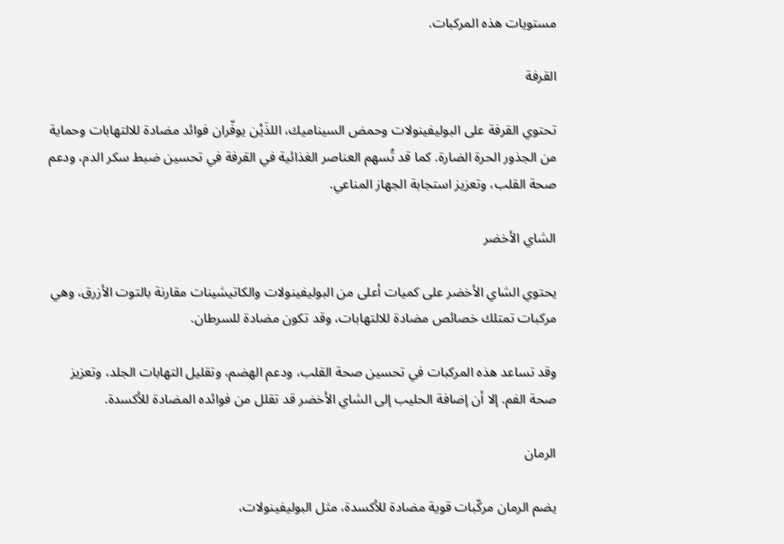مستويات هذه المركبات.

القرفة

تحتوي القرفة على البوليفينولات وحمض السيناميك، اللذَيْن يوفّران فوائد مضادة للالتهابات وحماية من الجذور الحرة الضارة. كما قد تُسهم العناصر الغذائية في القرفة في تحسين ضبط سكر الدم، ودعم صحة القلب، وتعزيز استجابة الجهاز المناعي.

الشاي الأخضر

يحتوي الشاي الأخضر على كميات أعلى من البوليفينولات والكاتيشينات مقارنة بالتوت الأزرق، وهي مركبات تمتلك خصائص مضادة للالتهابات، وقد تكون مضادة للسرطان.

وقد تساعد هذه المركبات في تحسين صحة القلب، ودعم الهضم، وتقليل التهابات الجلد، وتعزيز صحة الفم. إلا أن إضافة الحليب إلى الشاي الأخضر قد تقلل من فوائده المضادة للأكسدة.

الرمان

يضم الرمان مركّبات قوية مضادة للأكسدة، مثل البوليفينولات،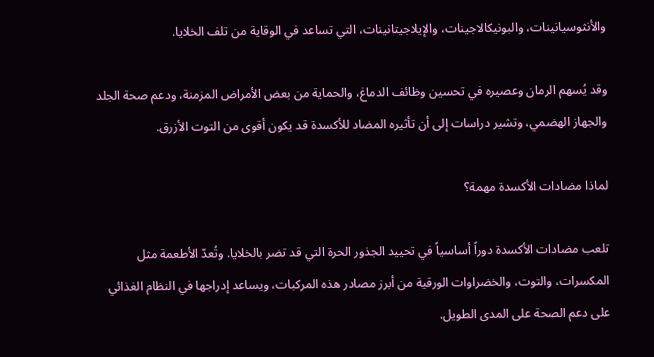والأنثوسيانينات، والبونيكالاجينات، والإيلاجيتانينات، التي تساعد في الوقاية من تلف الخلايا.

وقد يُسهم الرمان وعصيره في تحسين وظائف الدماغ، والحماية من بعض الأمراض المزمنة، ودعم صحة الجلد والجهاز الهضمي، وتشير دراسات إلى أن تأثيره المضاد للأكسدة قد يكون أقوى من التوت الأزرق.

لماذا مضادات الأكسدة مهمة؟

تلعب مضادات الأكسدة دوراً أساسياً في تحييد الجذور الحرة التي قد تضر بالخلايا. وتُعدّ الأطعمة مثل المكسرات، والتوت، والخضراوات الورقية من أبرز مصادر هذه المركبات، ويساعد إدراجها في النظام الغذائي على دعم الصحة على المدى الطويل.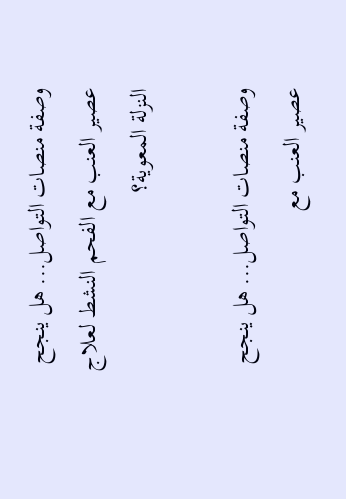وصفة منصات التواصل... هل ينجح عصير العنب مع الفحم النشط لعلاج النزلة المعوية؟

وصفة منصات التواصل... هل ينجح عصير العنب مع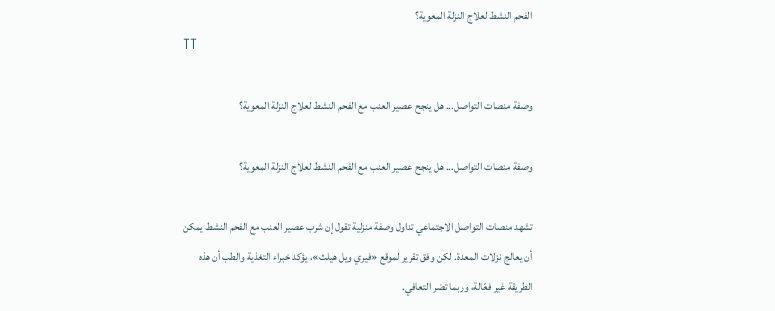الفحم النشط لعلاج النزلة المعوية؟
TT

وصفة منصات التواصل... هل ينجح عصير العنب مع الفحم النشط لعلاج النزلة المعوية؟

وصفة منصات التواصل... هل ينجح عصير العنب مع الفحم النشط لعلاج النزلة المعوية؟

تشهد منصات التواصل الاجتماعي تداول وصفة منزلية تقول إن شرب عصير العنب مع الفحم النشط يمكن أن يعالج نزلات المعدة. لكن وفق تقرير لموقع «فيري ويل هيلث»، يؤكد خبراء التغذية والطب أن هذه الطريقة غير فعّالة، وربما تضر التعافي.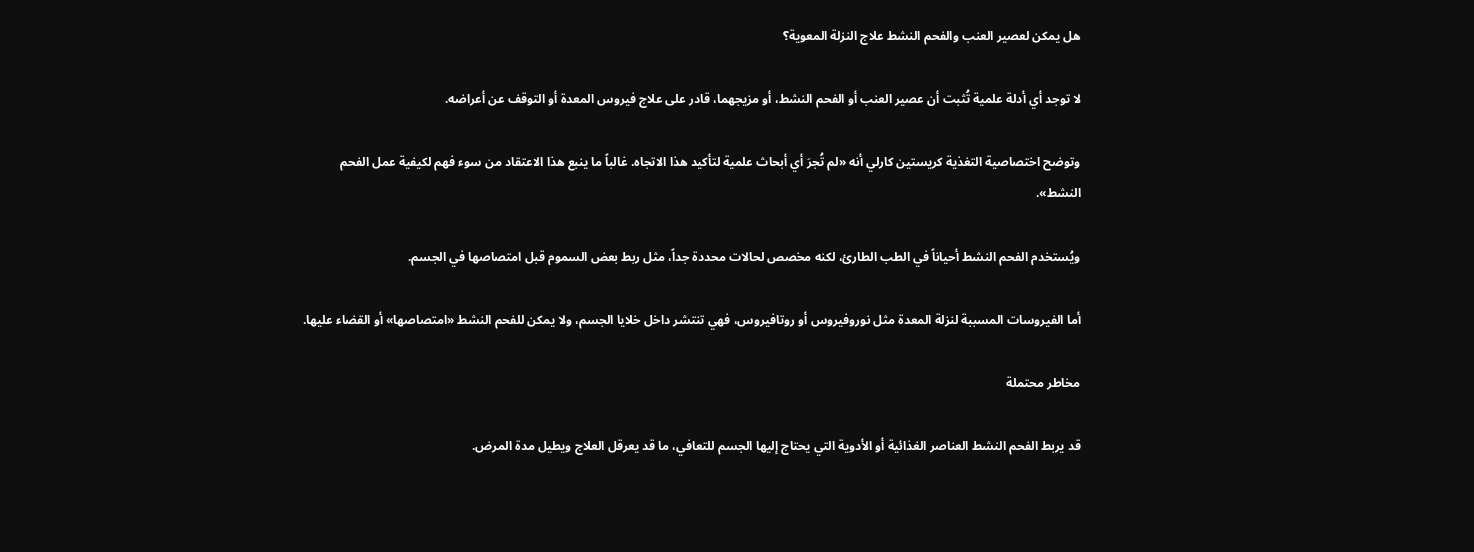هل يمكن لعصير العنب والفحم النشط علاج النزلة المعوية؟

لا توجد أي أدلة علمية تُثبت أن عصير العنب أو الفحم النشط، أو مزيجهما، قادر على علاج فيروس المعدة أو التوقف عن أعراضه.

وتوضح اختصاصية التغذية كريستين كارلي أنه «لم تُجرَ أي أبحاث علمية لتأكيد هذا الاتجاه. غالباً ما ينبع هذا الاعتقاد من سوء فهم لكيفية عمل الفحم النشط».

ويُستخدم الفحم النشط أحياناً في الطب الطارئ، لكنه مخصص لحالات محددة جداً، مثل ربط بعض السموم قبل امتصاصها في الجسم.

أما الفيروسات المسببة لنزلة المعدة مثل نوروفيروس أو روتافيروس، فهي تنتشر داخل خلايا الجسم، ولا يمكن للفحم النشط «امتصاصها» أو القضاء عليها.

مخاطر محتملة

قد يربط الفحم النشط العناصر الغذائية أو الأدوية التي يحتاج إليها الجسم للتعافي، ما قد يعرقل العلاج ويطيل مدة المرض.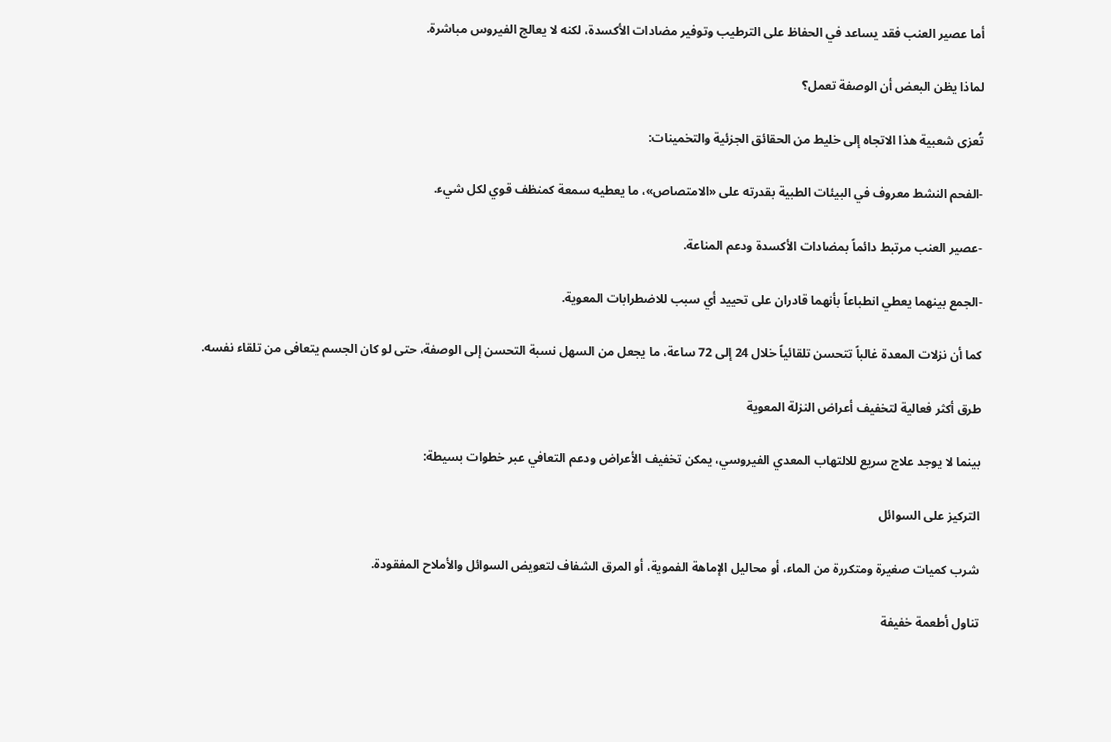أما عصير العنب فقد يساعد في الحفاظ على الترطيب وتوفير مضادات الأكسدة، لكنه لا يعالج الفيروس مباشرة.

لماذا يظن البعض أن الوصفة تعمل؟

تُعزى شعبية هذا الاتجاه إلى خليط من الحقائق الجزئية والتخمينات:

-الفحم النشط معروف في البيئات الطبية بقدرته على «الامتصاص»، ما يعطيه سمعة كمنظف قوي لكل شيء.

-عصير العنب مرتبط دائماً بمضادات الأكسدة ودعم المناعة.

-الجمع بينهما يعطي انطباعاً بأنهما قادران على تحييد أي سبب للاضطرابات المعوية.

كما أن نزلات المعدة غالباً تتحسن تلقائياً خلال 24 إلى 72 ساعة، ما يجعل من السهل نسبة التحسن إلى الوصفة، حتى لو كان الجسم يتعافى من تلقاء نفسه.

طرق أكثر فعالية لتخفيف أعراض النزلة المعوية

بينما لا يوجد علاج سريع للالتهاب المعدي الفيروسي، يمكن تخفيف الأعراض ودعم التعافي عبر خطوات بسيطة:

التركيز على السوائل

شرب كميات صغيرة ومتكررة من الماء، أو محاليل الإماهة الفموية، أو المرق الشفاف لتعويض السوائل والأملاح المفقودة.

تناول أطعمة خفيفة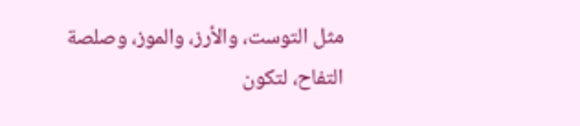مثل التوست، والأرز، والموز، وصلصة التفاح، لتكون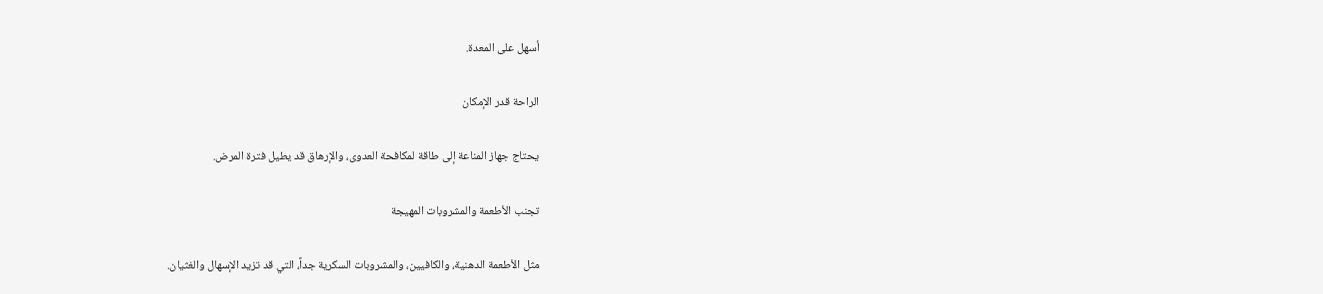أسهل على المعدة.

الراحة قدر الإمكان

يحتاج جهاز المناعة إلى طاقة لمكافحة العدوى، والإرهاق قد يطيل فترة المرض.

تجنب الأطعمة والمشروبات المهيجة

مثل الأطعمة الدهنية، والكافيين، والمشروبات السكرية جداً، التي قد تزيد الإسهال والغثيان.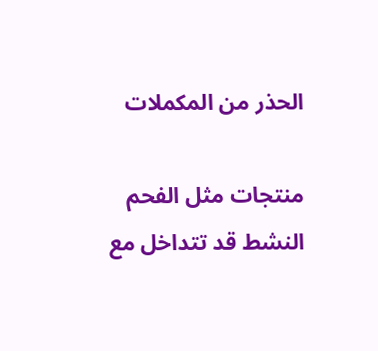الحذر من المكملات

منتجات مثل الفحم النشط قد تتداخل مع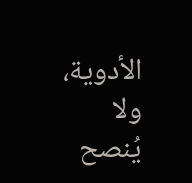الأدوية، ولا يُنصح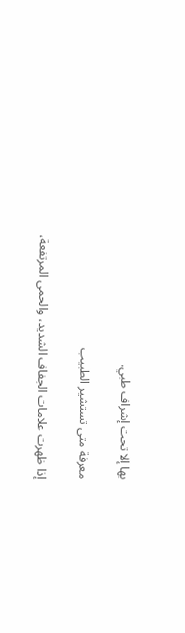بها إلا تحت إشراف طبي.

معرفة متى تستشير الطبيب

إذا ظهرت علامات الجفاف الشديد، والحمى المرتفعة،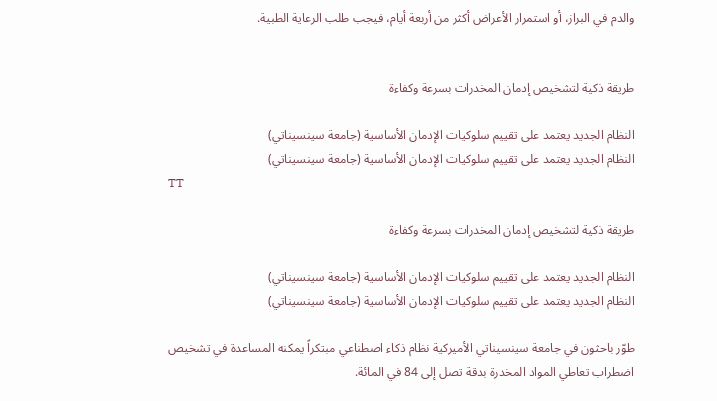والدم في البراز، أو استمرار الأعراض أكثر من أربعة أيام، فيجب طلب الرعاية الطبية.


طريقة ذكية لتشخيص إدمان المخدرات بسرعة وكفاءة

النظام الجديد يعتمد على تقييم سلوكيات الإدمان الأساسية (جامعة سينسيناتي)
النظام الجديد يعتمد على تقييم سلوكيات الإدمان الأساسية (جامعة سينسيناتي)
TT

طريقة ذكية لتشخيص إدمان المخدرات بسرعة وكفاءة

النظام الجديد يعتمد على تقييم سلوكيات الإدمان الأساسية (جامعة سينسيناتي)
النظام الجديد يعتمد على تقييم سلوكيات الإدمان الأساسية (جامعة سينسيناتي)

طوّر باحثون في جامعة سينسيناتي الأميركية نظام ذكاء اصطناعي مبتكراً يمكنه المساعدة في تشخيص اضطراب تعاطي المواد المخدرة بدقة تصل إلى 84 في المائة.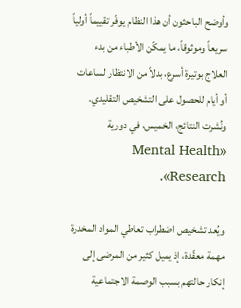وأوضح الباحثون أن هذا النظام يوفّر تقييماً أولياً سريعاً وموثوقاً، ما يمكّن الأطباء من بدء العلاج بوتيرة أسرع، بدلاً من الانتظار لساعات أو أيام للحصول على التشخيص التقليدي. ونُشرت النتائج، الخميس، في دورية «Mental Health Research».

ويُعد تشخيص اضطراب تعاطي المواد المخدرة مهمة معقّدة، إذ يميل كثير من المرضى إلى إنكار حالتهم بسبب الوصمة الاجتماعية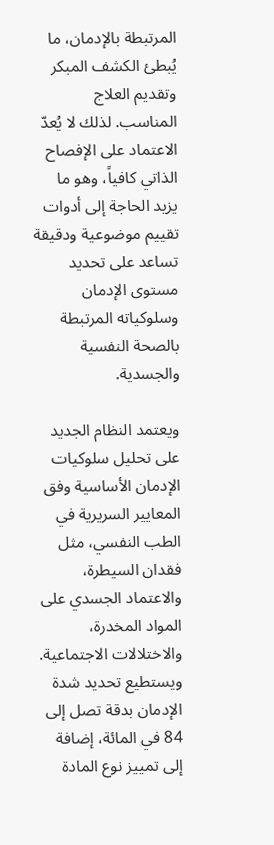المرتبطة بالإدمان، ما يُبطئ الكشف المبكر وتقديم العلاج المناسب. لذلك لا يُعدّ الاعتماد على الإفصاح الذاتي كافياً، وهو ما يزيد الحاجة إلى أدوات تقييم موضوعية ودقيقة تساعد على تحديد مستوى الإدمان وسلوكياته المرتبطة بالصحة النفسية والجسدية.

ويعتمد النظام الجديد على تحليل سلوكيات الإدمان الأساسية وفق المعايير السريرية في الطب النفسي، مثل فقدان السيطرة، والاعتماد الجسدي على المواد المخدرة، والاختلالات الاجتماعية. ويستطيع تحديد شدة الإدمان بدقة تصل إلى 84 في المائة، إضافة إلى تمييز نوع المادة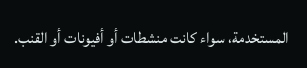المستخدمة، سواء كانت منشطات أو أفيونات أو القنب.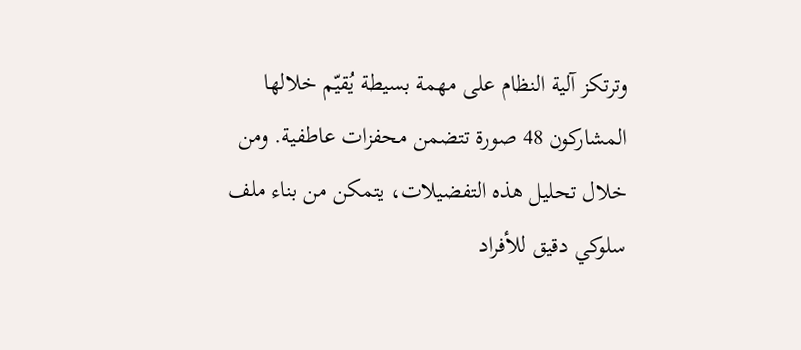وترتكز آلية النظام على مهمة بسيطة يُقيّم خلالها المشاركون 48 صورة تتضمن محفزات عاطفية. ومن خلال تحليل هذه التفضيلات، يتمكن من بناء ملف سلوكي دقيق للأفراد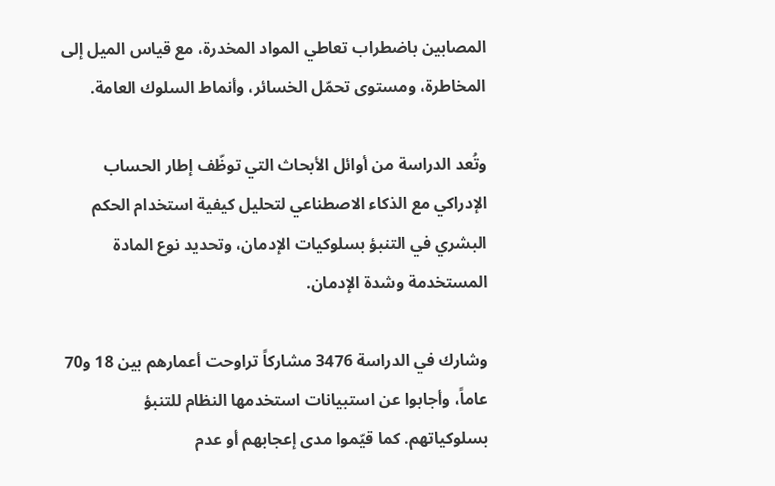المصابين باضطراب تعاطي المواد المخدرة، مع قياس الميل إلى المخاطرة، ومستوى تحمّل الخسائر، وأنماط السلوك العامة.

وتُعد الدراسة من أوائل الأبحاث التي توظّف إطار الحساب الإدراكي مع الذكاء الاصطناعي لتحليل كيفية استخدام الحكم البشري في التنبؤ بسلوكيات الإدمان، وتحديد نوع المادة المستخدمة وشدة الإدمان.

وشارك في الدراسة 3476 مشاركاً تراوحت أعمارهم بين 18 و70 عاماً، وأجابوا عن استبيانات استخدمها النظام للتنبؤ بسلوكياتهم. كما قيّموا مدى إعجابهم أو عدم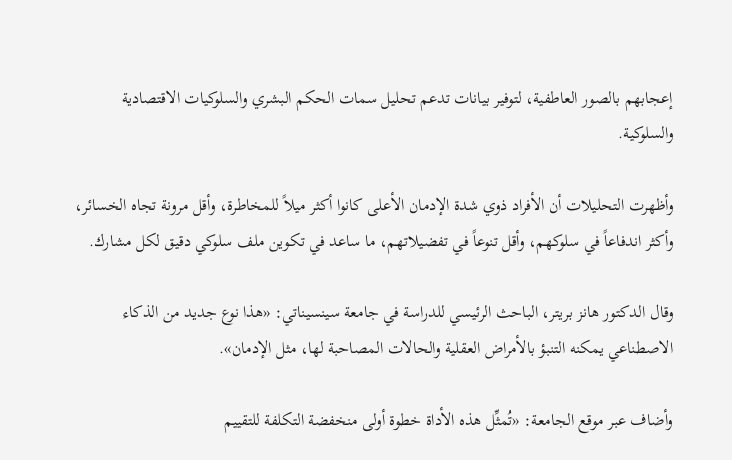إعجابهم بالصور العاطفية، لتوفير بيانات تدعم تحليل سمات الحكم البشري والسلوكيات الاقتصادية والسلوكية.

وأظهرت التحليلات أن الأفراد ذوي شدة الإدمان الأعلى كانوا أكثر ميلاً للمخاطرة، وأقل مرونة تجاه الخسائر، وأكثر اندفاعاً في سلوكهم، وأقل تنوعاً في تفضيلاتهم، ما ساعد في تكوين ملف سلوكي دقيق لكل مشارك.

وقال الدكتور هانز بريتر، الباحث الرئيسي للدراسة في جامعة سينسيناتي: «هذا نوع جديد من الذكاء الاصطناعي يمكنه التنبؤ بالأمراض العقلية والحالات المصاحبة لها، مثل الإدمان».

وأضاف عبر موقع الجامعة: «تُمثِّل هذه الأداة خطوة أولى منخفضة التكلفة للتقييم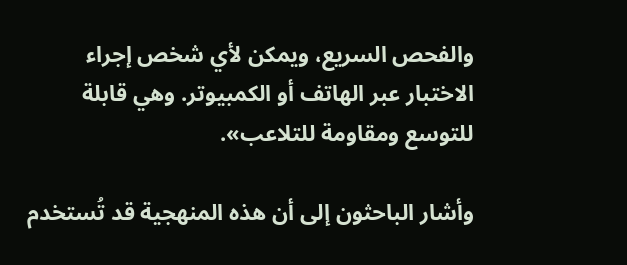والفحص السريع، ويمكن لأي شخص إجراء الاختبار عبر الهاتف أو الكمبيوتر. وهي قابلة للتوسع ومقاومة للتلاعب».

وأشار الباحثون إلى أن هذه المنهجية قد تُستخدم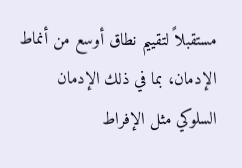مستقبلاً لتقييم نطاق أوسع من أنماط الإدمان، بما في ذلك الإدمان السلوكي مثل الإفراط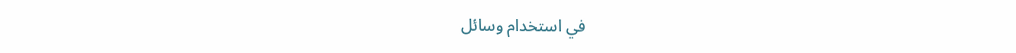في استخدام وسائل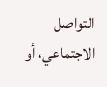التواصل الاجتماعي، أو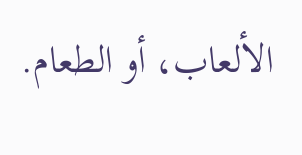الألعاب، أو الطعام.